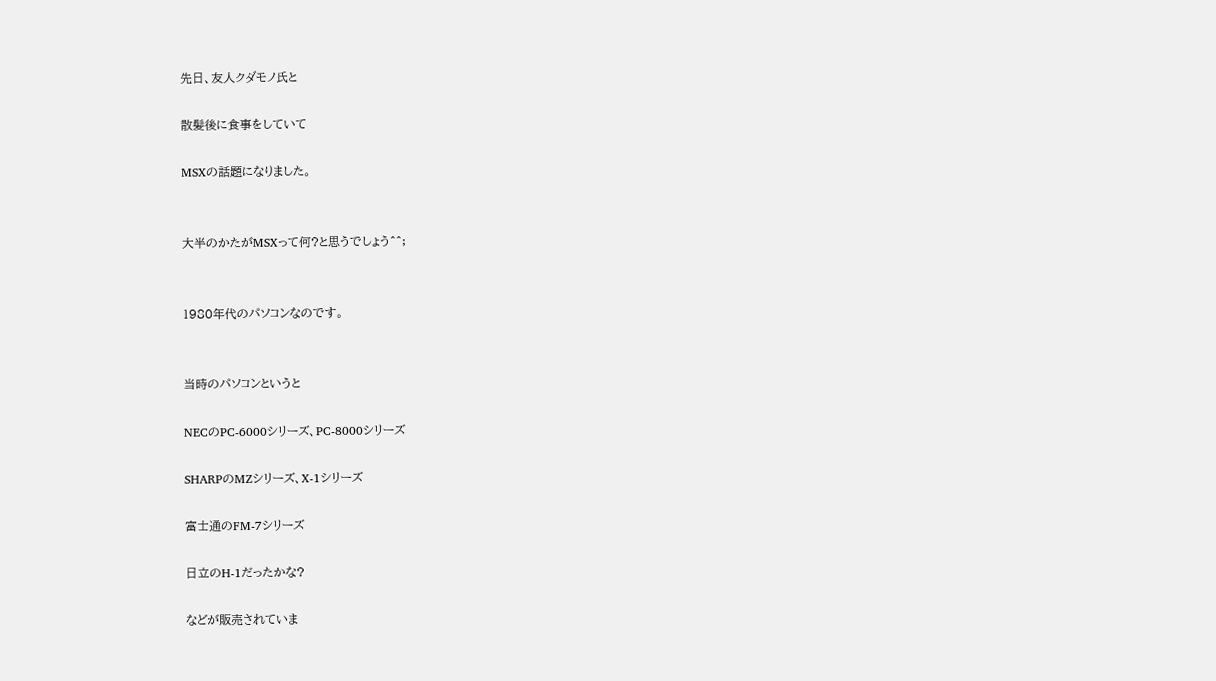先日、友人クダモノ氏と

散髪後に食事をしていて

MSXの話題になりました。


大半のかたがMSXって何?と思うでしょう^^;


1980年代のパソコンなのです。


当時のパソコンというと

NECのPC-6000シリーズ、PC-8000シリーズ

SHARPのMZシリーズ、X-1シリーズ

富士通のFM-7シリーズ

日立のH-1だったかな?

などが販売されていま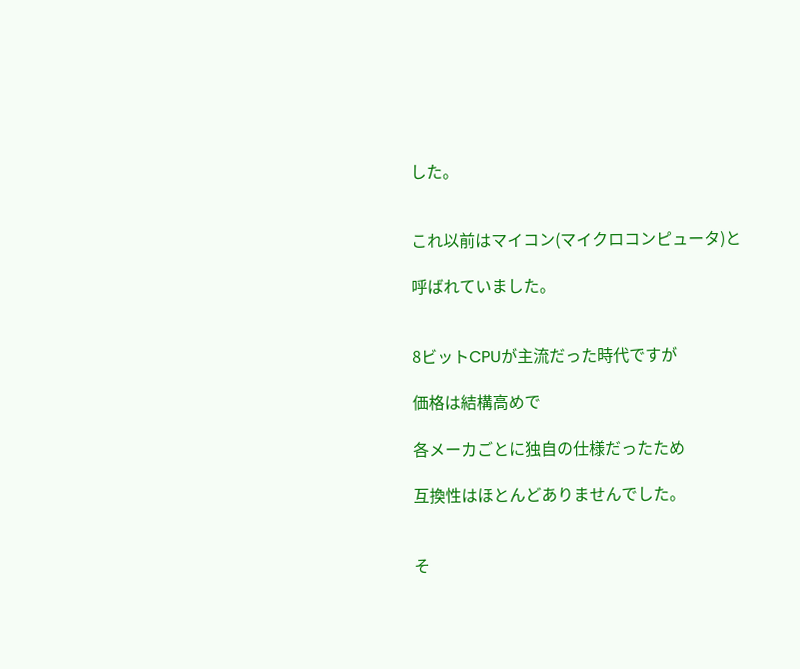した。


これ以前はマイコン(マイクロコンピュータ)と

呼ばれていました。


8ビットCPUが主流だった時代ですが

価格は結構高めで

各メーカごとに独自の仕様だったため

互換性はほとんどありませんでした。


そ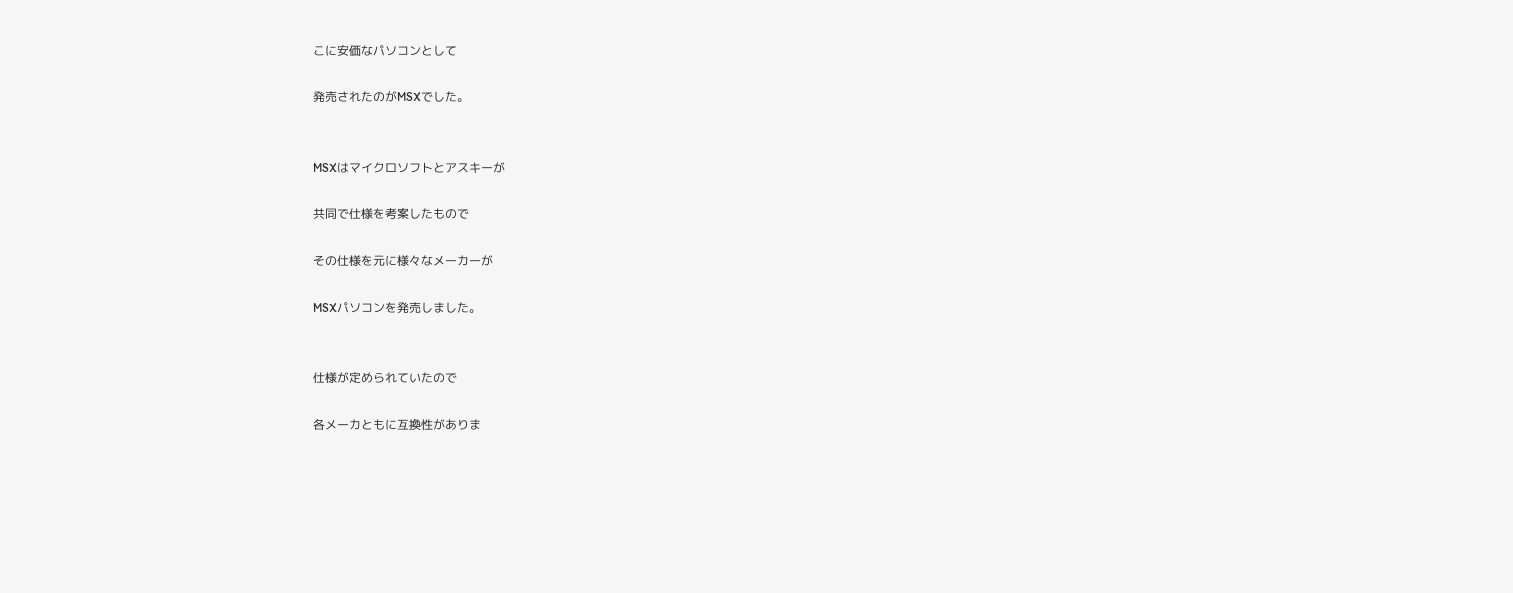こに安価なパソコンとして

発売されたのがMSXでした。


MSXはマイクロソフトとアスキーが

共同で仕様を考案したもので

その仕様を元に様々なメーカーが

MSXパソコンを発売しました。


仕様が定められていたので

各メーカともに互換性がありま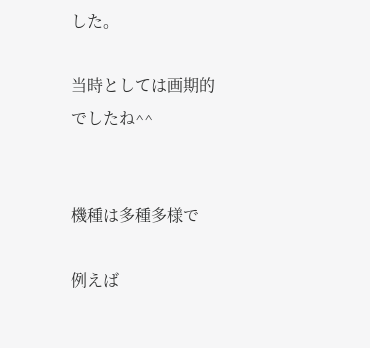した。

当時としては画期的でしたね^^


機種は多種多様で

例えば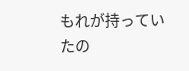もれが持っていたの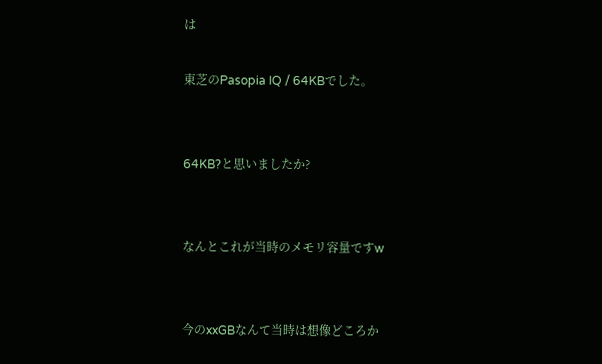は

東芝のPasopia IQ / 64KBでした。


64KB?と思いましたか?


なんとこれが当時のメモリ容量ですw


今のxxGBなんて当時は想像どころか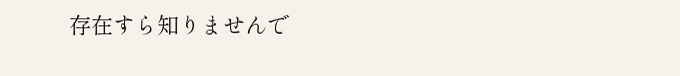存在すら知りませんで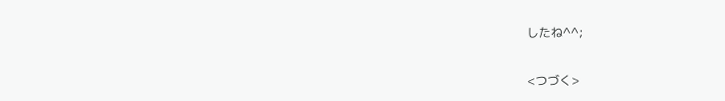したね^^;


<つづく>